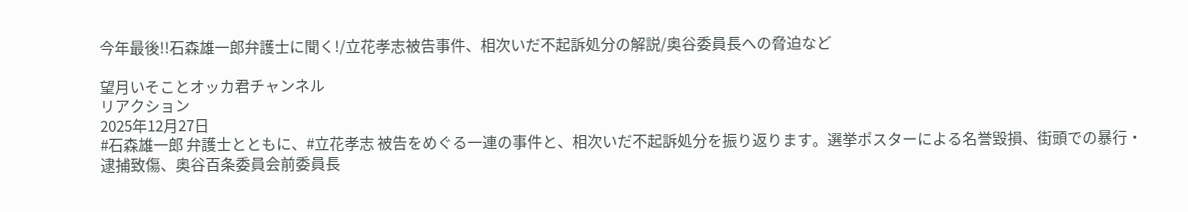今年最後!!石森雄一郎弁護士に聞く!/立花孝志被告事件、相次いだ不起訴処分の解説/奥谷委員長への脅迫など

望月いそことオッカ君チャンネル
リアクション
2025年12月27日
#石森雄一郎 弁護士とともに、#立花孝志 被告をめぐる一連の事件と、相次いだ不起訴処分を振り返ります。選挙ポスターによる名誉毀損、街頭での暴行・逮捕致傷、奥谷百条委員会前委員長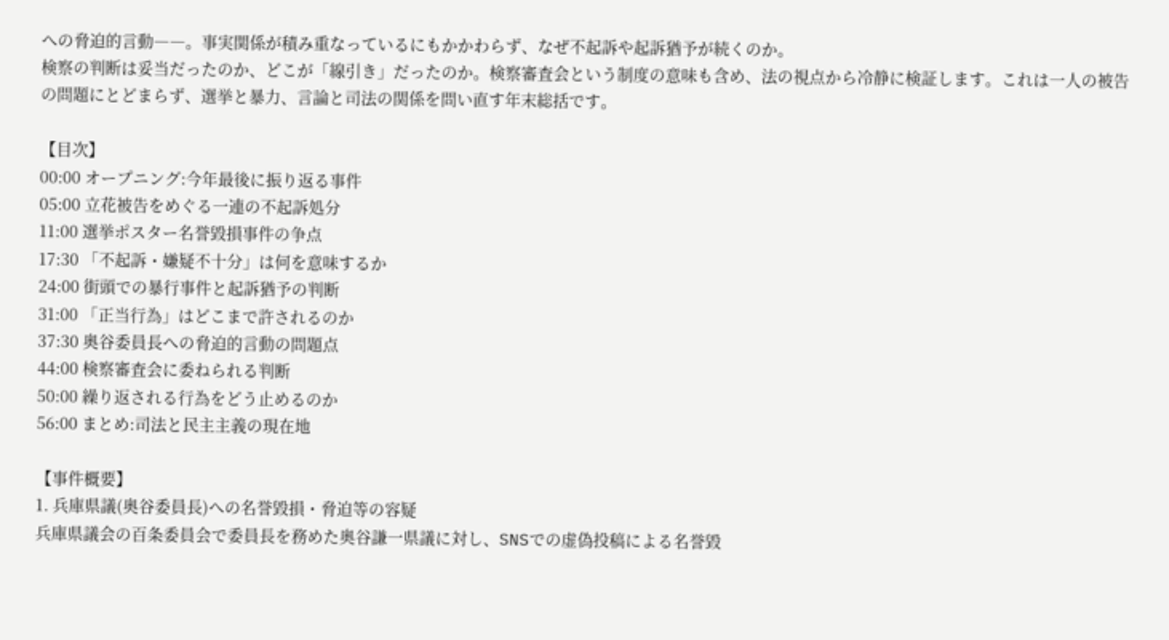への脅迫的言動――。事実関係が積み重なっているにもかかわらず、なぜ不起訴や起訴猶予が続くのか。
検察の判断は妥当だったのか、どこが「線引き」だったのか。検察審査会という制度の意味も含め、法の視点から冷静に検証します。これは一人の被告の問題にとどまらず、選挙と暴力、言論と司法の関係を問い直す年末総括です。

【目次】
00:00 オープニング:今年最後に振り返る事件
05:00 立花被告をめぐる一連の不起訴処分
11:00 選挙ポスター名誉毀損事件の争点
17:30 「不起訴・嫌疑不十分」は何を意味するか
24:00 街頭での暴行事件と起訴猶予の判断
31:00 「正当行為」はどこまで許されるのか
37:30 奥谷委員長への脅迫的言動の問題点
44:00 検察審査会に委ねられる判断
50:00 繰り返される行為をどう止めるのか
56:00 まとめ:司法と民主主義の現在地

【事件概要】
1. 兵庫県議(奥谷委員長)への名誉毀損・脅迫等の容疑
兵庫県議会の百条委員会で委員長を務めた奥谷謙一県議に対し、SNSでの虚偽投稿による名誉毀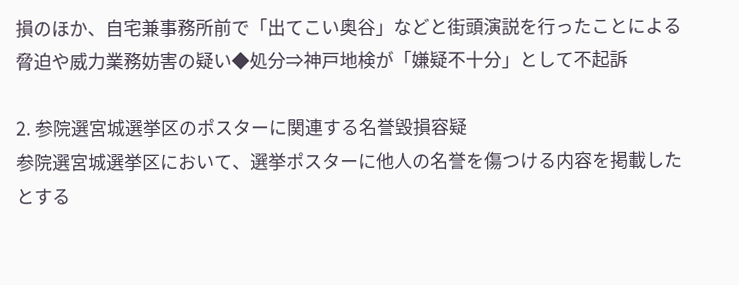損のほか、自宅兼事務所前で「出てこい奥谷」などと街頭演説を行ったことによる脅迫や威力業務妨害の疑い◆処分⇒神戸地検が「嫌疑不十分」として不起訴

2. 参院選宮城選挙区のポスターに関連する名誉毀損容疑
参院選宮城選挙区において、選挙ポスターに他人の名誉を傷つける内容を掲載したとする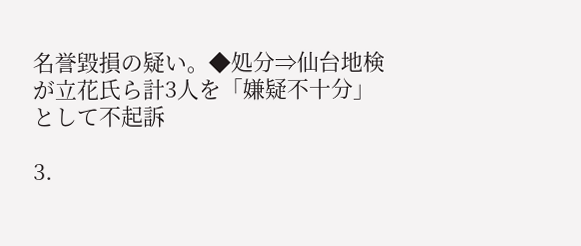名誉毀損の疑い。◆処分⇒仙台地検が立花氏ら計3人を「嫌疑不十分」として不起訴

3.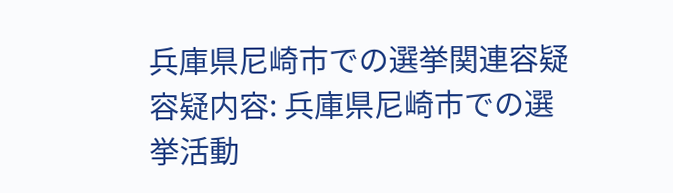兵庫県尼崎市での選挙関連容疑
容疑内容: 兵庫県尼崎市での選挙活動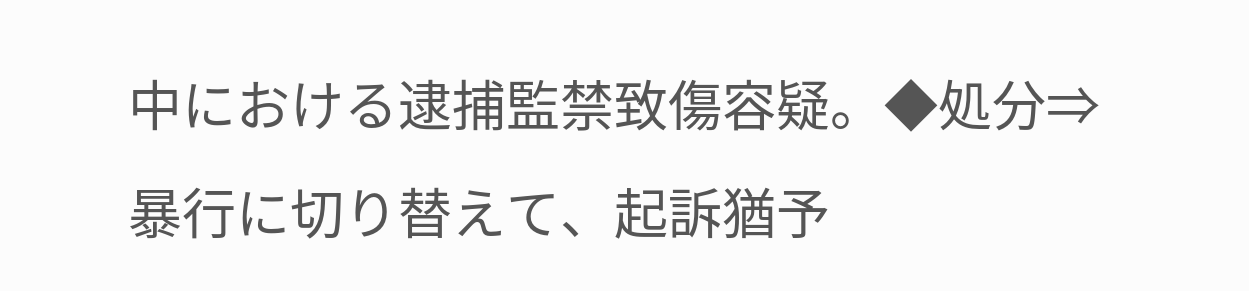中における逮捕監禁致傷容疑。◆処分⇒暴行に切り替えて、起訴猶予